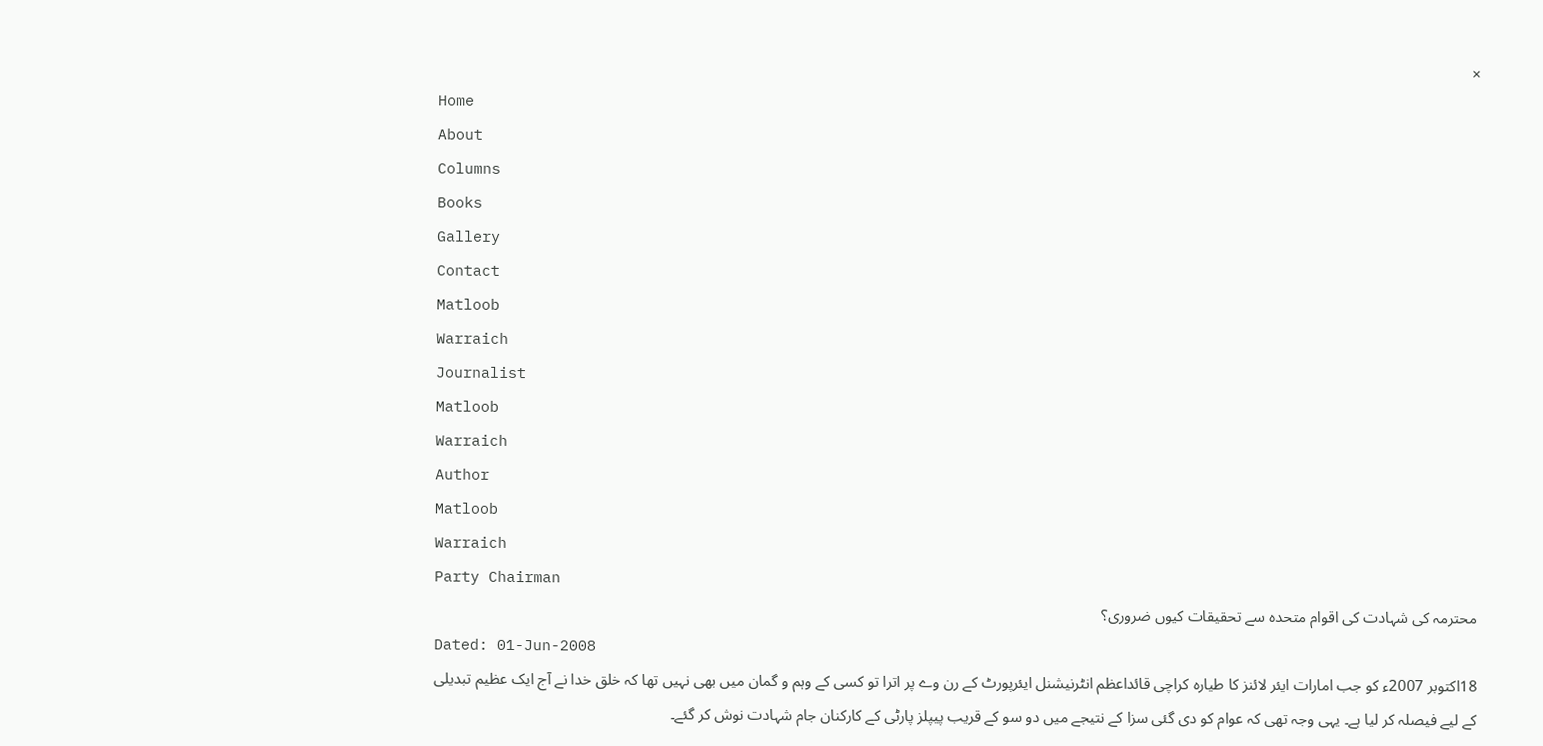×
Home
About
Columns
Books
Gallery
Contact
Matloob
Warraich
Journalist
Matloob
Warraich
Author
Matloob
Warraich
Party Chairman
محترمہ کی شہادت کی اقوام متحدہ سے تحقیقات کیوں ضروری؟
Dated: 01-Jun-2008
18اکتوبر 2007ء کو جب امارات ایئر لائنز کا طیارہ کراچی قائداعظم انٹرنیشنل ایئرپورٹ کے رن وے پر اترا تو کسی کے وہم و گمان میں بھی نہیں تھا کہ خلق خدا نے آج ایک عظیم تبدیلی کے لیے فیصلہ کر لیا ہے۔ یہی وجہ تھی کہ عوام کو دی گئی سزا کے نتیجے میں دو سو کے قریب پیپلز پارٹی کے کارکنان جام شہادت نوش کر گئے۔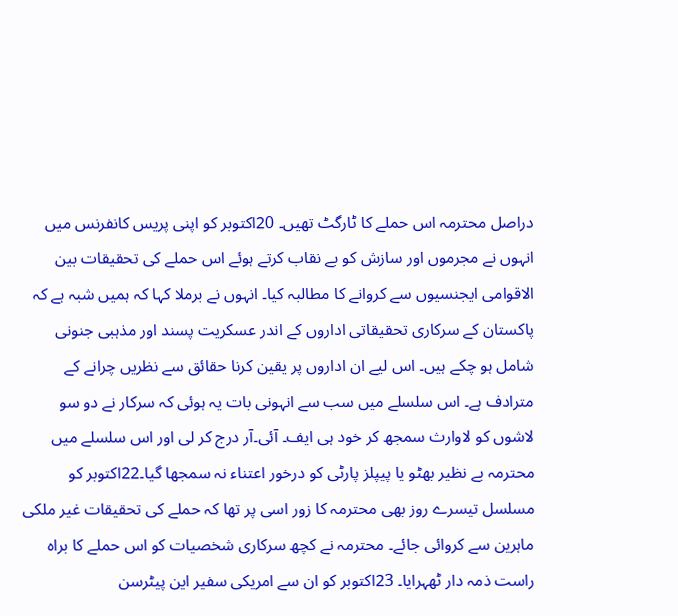دراصل محترمہ اس حملے کا ٹارگٹ تھیں۔ 20اکتوبر کو اپنی پریس کانفرنس میں انہوں نے مجرموں اور سازش کو بے نقاب کرتے ہوئے اس حملے کی تحقیقات بین الاقوامی ایجنسیوں سے کروانے کا مطالبہ کیا۔ انہوں نے برملا کہا کہ ہمیں شبہ ہے کہ پاکستان کے سرکاری تحقیقاتی اداروں کے اندر عسکریت پسند اور مذہبی جنونی شامل ہو چکے ہیں۔ اس لیے ان اداروں پر یقین کرنا حقائق سے نظریں چرانے کے مترادف ہے۔ اس سلسلے میں سب سے انہونی بات یہ ہوئی کہ سرکار نے دو سو لاشوں کو لاوارث سمجھ کر خود ہی ایف۔ آئی۔آر درج کر لی اور اس سلسلے میں محترمہ بے نظیر بھٹو یا پیپلز پارٹی کو درخور اعتناء نہ سمجھا گیا۔22اکتوبر کو مسلسل تیسرے روز بھی محترمہ کا زور اسی پر تھا کہ حملے کی تحقیقات غیر ملکی ماہرین سے کروائی جائے۔ محترمہ نے کچھ سرکاری شخصیات کو اس حملے کا براہ راست ذمہ دار ٹھہرایا۔ 23اکتوبر کو ان سے امریکی سفیر این پیٹرسن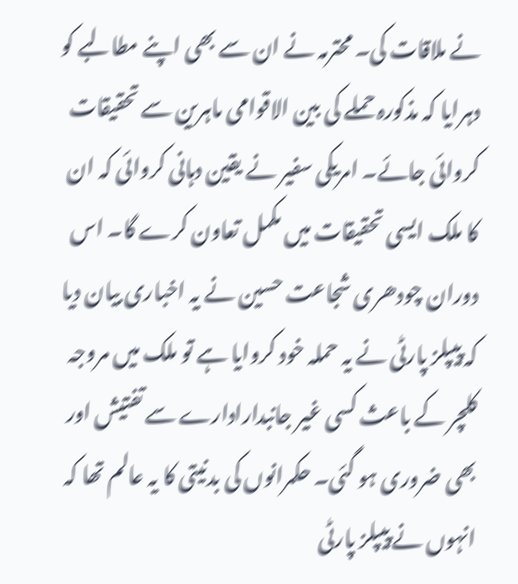نے ملاقات کی۔ محترمہ نے ان سے بھی اپنے مطالبے کو دہرایا کہ مذکورہ حملے کی بین الاقوامی ماہرین سے تحقیقات کروائی جائے۔ امریکی سفیر نے یقین دہانی کروائی کہ ان کا ملک ایسی تحقیقات میں مکمل تعاون کرے گا۔ اس دوران چودھری شجاعت حسین نے یہ اخباری بیان دیا کہ پیپلز پارٹی نے یہ حملہ خود کروایا ہے تو ملک میں مروجہ کلچر کے باعث کسی غیر جانبدارادارے سے تفتیش اور بھی ضروری ہو گئی۔ حکمرانوں کی بدنیتی کا یہ عالم تھا کہ انہوں نے پیپلز پارٹی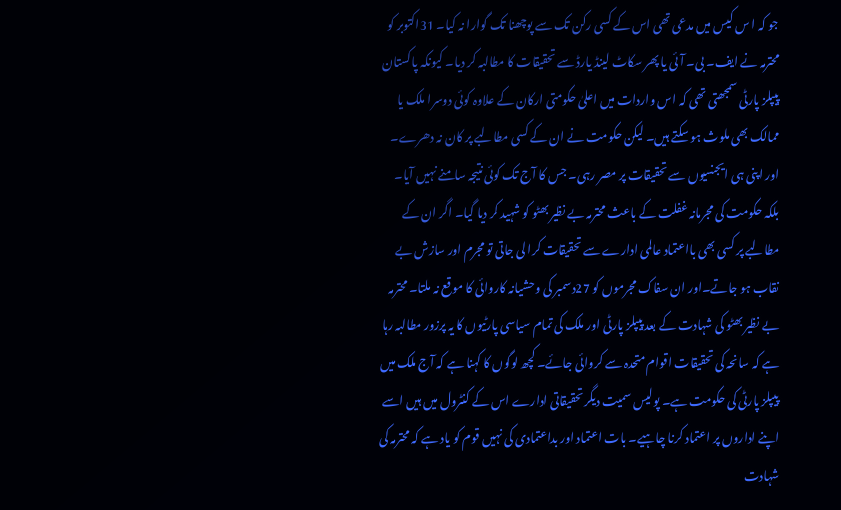جو کہ ا س کیس میں مدعی تھی اس کے کسی رکن تک سے پوچھنا تک گوارا نہ کیا۔ 31اکتوبر کو محترمہ نے ایف۔ بی۔ آئی یا پھر سکاٹ لینڈ یارڈ سے تحقیقات کا مطالبہ کر دیا۔ کیونکہ پاکستان پیپلز پارٹی سمجھتی تھی کہ اس واردات میں اعلیٰ حکومتی ارکان کے علاوہ کوئی دوسرا ملک یا ممالک بھی ملوث ہو سکتے ہیں۔ لیکن حکومت نے ان کے کسی مطالبے پر کان نہ دھرے۔ اور اپنی ہی ایجنسیوں سے تحقیقات پر مصر رہی۔ جس کا آج تک کوئی نتیجہ سامنے نہیں آیا۔ بلکہ حکومت کی مجرمانہ غفلت کے باعث محترمہ بے نظیر بھٹو کو شہید کر دیا گیا۔ اگر ان کے مطالبے پر کسی بھی بااعتماد عالمی ادارے سے تحقیقات کرا لی جاتی تو مجرم اور سازش بے نقاب ہو جاتے۔اور ان سفاک مجرموں کو 27دسمبر کی وحشیانہ کاروائی کا موقع نہ ملتا۔ محترمہ بے نظیر بھٹو کی شہادت کے بعد پیپلز پارٹی اور ملک کی تمام سیاسی پارٹیوں کا یہ پرزور مطالبہ رہا ہے کہ سانحہ کی تحقیقات اقوام متحدہ سے کروائی جائے۔ کچھ لوگوں کا کہنا ہے کہ آج ملک میں پیپلز پارٹی کی حکومت ہے۔ پولیس سمیت دیگر تحقیقاتی ادارے اس کے کنٹرول میں ہیں اسے اپنے اداروں پر اعتماد کرنا چاہیے۔ بات اعتماد اور بداعتمادی کی نہیں قوم کو یاد ہے کہ محترمہ کی شہادت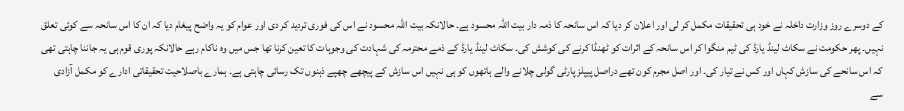کے دوسرے روز وزارت داخلہ نے خود ہی تحقیقات مکمل کر لی اور اعلان کر دیا کہ اس سانحہ کا ذمہ دار بیت اللہ محسود ہے۔ حالانکہ بیت اللہ محسود نے اس کی فوری تردید کر دی اور عوام کو یہ واضح پیغام دیا کہ ان کا اس سانحہ سے کوئی تعلق نہیں۔ پھر حکومت نے سکاٹ لینڈ یارڈ کی ٹیم منگوا کر اس سانحہ کے اثرات کو ٹھنڈا کرنے کی کوشش کی۔ سکاٹ لینڈ یارڈ کے ذمے محترمہ کی شہادت کی وجوہات کا تعین کرنا تھا جس میں وہ ناکام رہے حالانکہ پوری قوم ہی یہ جاننا چاہتی تھی کہ اس سانحے کی سازش کہاں اور کس نے تیار کی۔ اور اصل مجرم کون تھے دراصل پیپلز پارٹی گولی چلانے والے ہاتھوں کو ہی نہیں اس سازش کے پیچھے چھپے ذہنوں تک رسائی چاہتی ہے۔ ہمارے باصلاحیت تحقیقاتی ادارے کو مکمل آزادی سے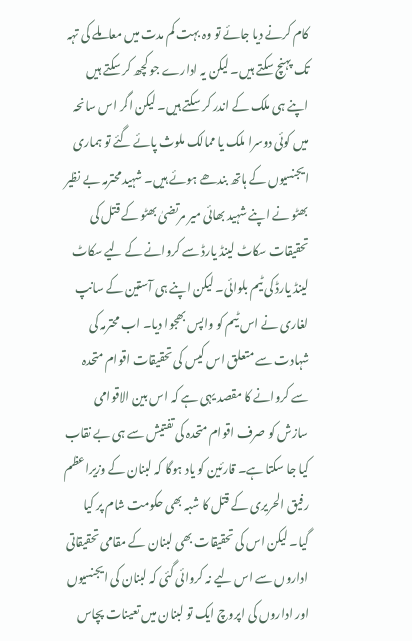کام کرنے دیا جائے تو وہ بہت کم مدت میں معاملے کی تہہ تک پہنچ سکتے ہیں۔ لیکن یہ ادارے جو کچھ کر سکتے ہیں اپنے ہی ملک کے اندر کر سکتے ہیں۔ لیکن اگر اس سانحہ میں کوئی دوسرا ملک یا ممالک ملوث پائے گئے تو ہماری ایجنسیوں کے ہاتھ بندھے ہوئے ہیں۔ شہید محترمہ بے نظیر بھٹو نے اپنے شہید بھائی میر مرتضیٰ بھٹو کے قتل کی تحقیقات سکاٹ لینڈ یارڈ سے کروانے کے لیے سکاٹ لینڈ یارڈ کی ٹیم بلوائی۔ لیکن اپنے ہی آستین کے سانپ لغاری نے اس ٹیم کو واپس بھجوا دیا۔ اب محترمہ کی شہادت سے متعلق اس کیس کی تحقیقات اقوام متحدہ سے کروانے کا مقصد یہی ہے کہ اس بین الاقوامی سازش کو صرف اقوام متحدہ کی تفتیش سے ہی بے نقاب کیا جا سکتا ہے۔ قارئین کو یاد ہوگا کہ لبنان کے وزیراعظم رفیق الحریری کے قتل کا شبہ بھی حکومت شام پر کیا گیا۔ لیکن اس کی تحقیقات بھی لبنان کے مقامی تحقیقاتی اداروں سے اس لیے نہ کروائی گئی کہ لبنان کی ایجنسیوں اور اداروں کی اپروچ ایک تو لبنان میں تعینات پچاس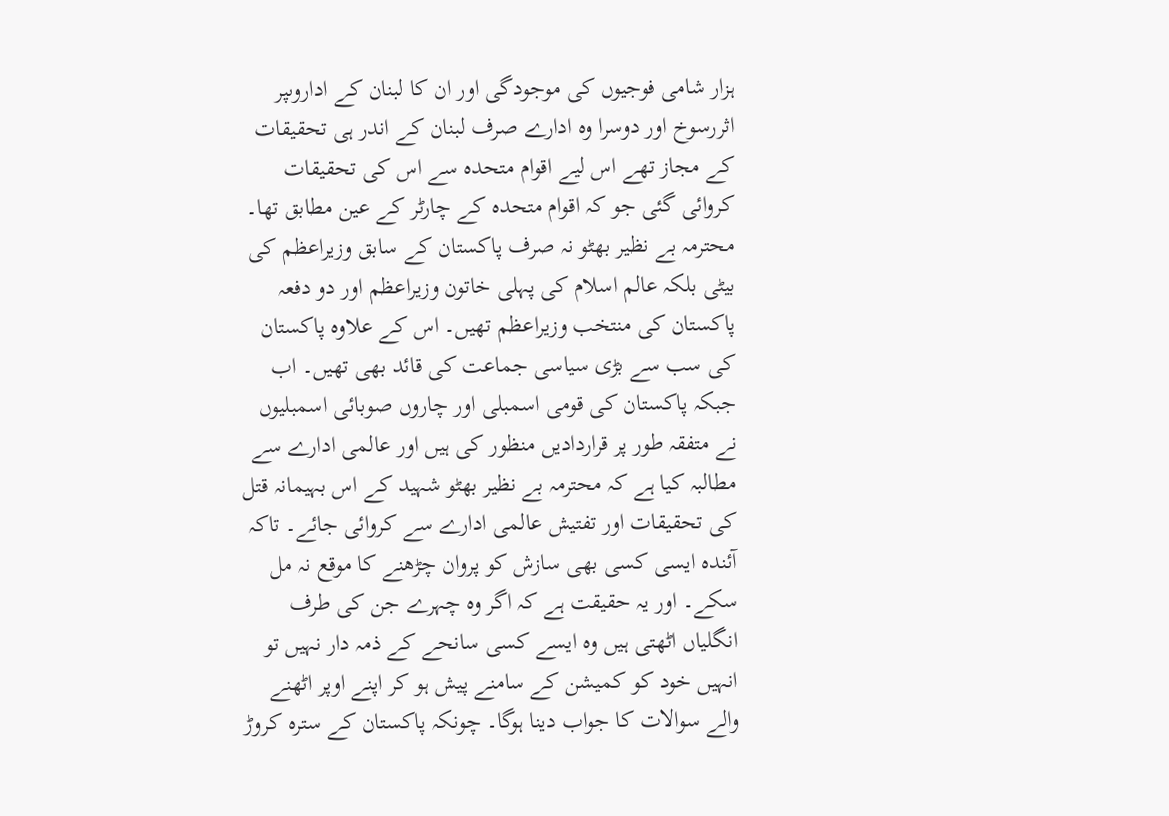ہزار شامی فوجیوں کی موجودگی اور ان کا لبنان کے اداروںپر اثررسوخ اور دوسرا وہ ادارے صرف لبنان کے اندر ہی تحقیقات کے مجاز تھے اس لیے اقوام متحدہ سے اس کی تحقیقات کروائی گئی جو کہ اقوام متحدہ کے چارٹر کے عین مطابق تھا۔ محترمہ بے نظیر بھٹو نہ صرف پاکستان کے سابق وزیراعظم کی بیٹی بلکہ عالم اسلام کی پہلی خاتون وزیراعظم اور دو دفعہ پاکستان کی منتخب وزیراعظم تھیں۔ اس کے علاوہ پاکستان کی سب سے بڑی سیاسی جماعت کی قائد بھی تھیں۔ اب جبکہ پاکستان کی قومی اسمبلی اور چاروں صوبائی اسمبلیوں نے متفقہ طور پر قراردادیں منظور کی ہیں اور عالمی ادارے سے مطالبہ کیا ہے کہ محترمہ بے نظیر بھٹو شہید کے اس بہیمانہ قتل کی تحقیقات اور تفتیش عالمی ادارے سے کروائی جائے۔ تاکہ آئندہ ایسی کسی بھی سازش کو پروان چڑھنے کا موقع نہ مل سکے۔ اور یہ حقیقت ہے کہ اگر وہ چہرے جن کی طرف انگلیاں اٹھتی ہیں وہ ایسے کسی سانحے کے ذمہ دار نہیں تو انہیں خود کو کمیشن کے سامنے پیش ہو کر اپنے اوپر اٹھنے والے سوالات کا جواب دینا ہوگا۔ چونکہ پاکستان کے سترہ کروڑ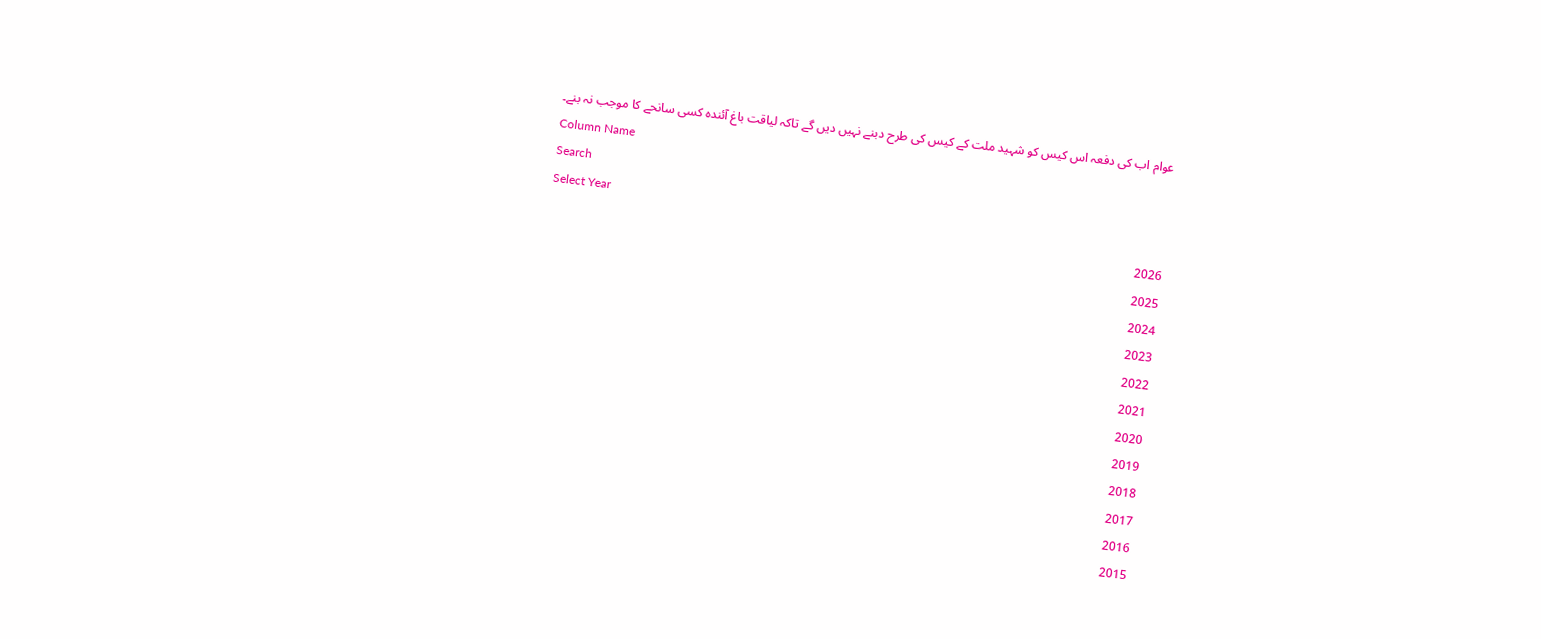عوام اب کی دفعہ اس کیس کو شہید ملت کے کیس کی طرح دبنے نہیں دیں گے تاکہ لیاقت باغ آئندہ کسی سانحے کا موجب نہ بنے۔
Column Name
Search
Select Year
2026
2025
2024
2023
2022
2021
2020
2019
2018
2017
2016
2015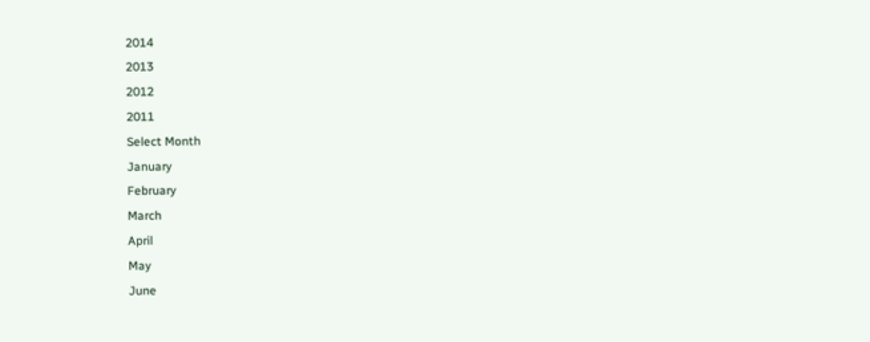2014
2013
2012
2011
Select Month
January
February
March
April
May
June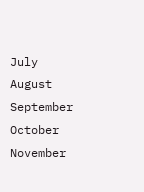July
August
September
October
November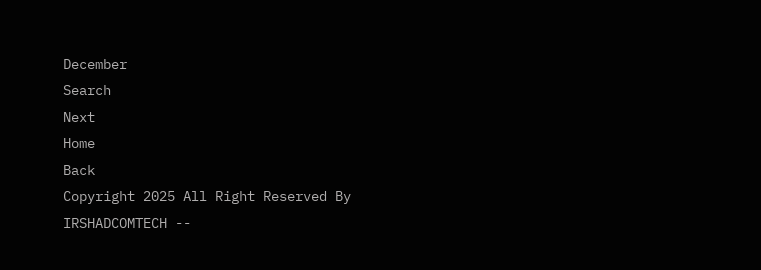December
Search
Next
Home
Back
Copyright 2025 All Right Reserved By IRSHADCOMTECH --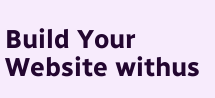Build Your Website withus